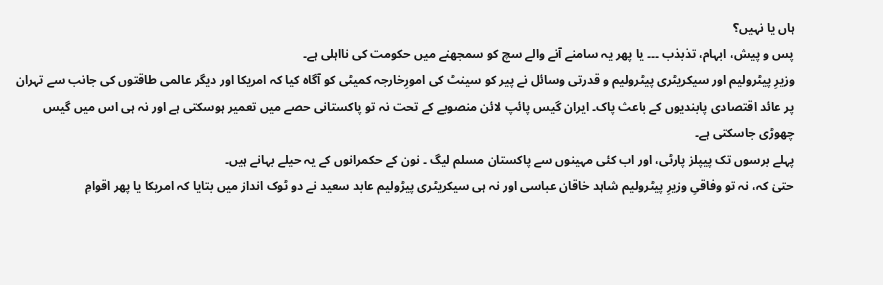ہاں یا نہیں؟
پس و پیش، ابہام، تذبذب ۔۔۔ یا پھر یہ سامنے آنے والے سچ کو سمجھنے میں حکومت کی نااہلی ہے۔
وزیرِ پیٹرولیم اور سیکریٹری پیٹرولیم و قدرتی وسائل نے پیر کو سینٹ کی امورِخارجہ کمیٹی کو آگاہ کیا کہ امریکا اور دیگر عالمی طاقتوں کی جانب سے تہران پر عائد اقتصادی پابندیوں کے باعث پاک۔ ایران گیس پائپ لائن منصوبے کے تحت نہ تو پاکستانی حصے میں تعمیر ہوسکتی ہے اور نہ ہی اس میں گیس چھوڑی جاسکتی ہے۔
پہلے برسوں تک پیپلز پارٹی، اور اب کئی مہینوں سے پاکستان مسلم لیگ ۔ نون کے حکمرانوں کے یہ حیلے بہانے ہیں۔
حتیٰ کہ، نہ تو وفاقیِ وزیرِ پیٹرولیم شاہد خاقان عباسی اور نہ ہی سیکریٹری پیڑولیم عابد سعید نے دو ٹوک انداز میں بتایا کہ امریکا یا پھر اقوامِ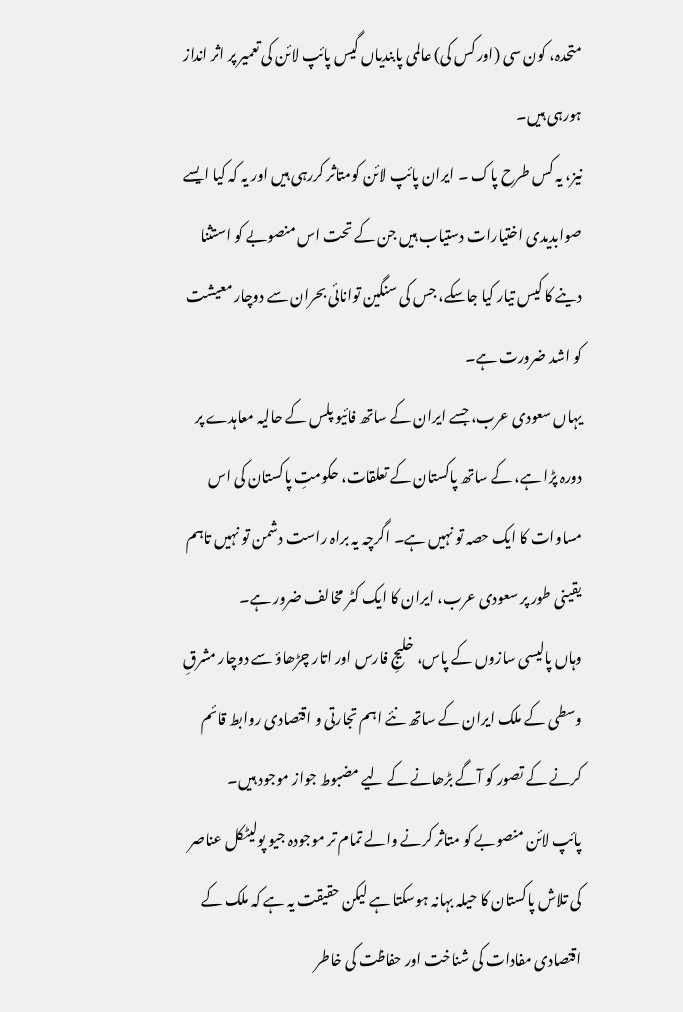متحدہ، کون سی (اور کس کی) عالمی پابندیاں گیس پائپ لائن کی تعمیر پر اثر انداز ہورہی ہیں۔
نیز، یہ کس طرح پاک ۔ ایران پائپ لائن کومتاثر کررہی ہیں اور یہ کہ کیا ایسے صوابدیدی اختیارات دستیاب ہیں جن کے تحت اس منصوبے کو استثنا دینے کا کیس تیار کیا جاسکے، جس کی سنگین توانائی بحران سے دوچار معیشت کو اشد ضرورت ہے۔
یہاں سعودی عرب، جسے ایران کے ساتھ فائیو پلس کے حالیہ معاہدے پر دورہ پڑا ہے، کے ساتھ پاکستان کے تعلقات، حکومتِ پاکستان کی اس مساوات کا ایک حصہ تو نہیں ہے۔ اگرچہ یہ براہ راست دشمن تو نہیں تاہم یقینی طور پر سعودی عرب، ایران کا ایک کٹر مخالف ضرور ہے۔
وہاں پالیسی سازوں کے پاس، خلیجِ فارس اور اتار چڑھاؤ سے دوچار مشرقِ وسطی کے ملک ایران کے ساتھ نئے اہم تجارتی و اقتصادی روابط قائم کرنے کے تصور کو آگے بڑھانے کے لیے مضبوط جواز موجود ہیں۔
پائپ لائن منصوبے کو متاثر کرنے والے تمام تر موجودہ جیو پولیٹکل عناصر کی تلاش پاکستان کا حیلہ بہانہ ہوسکتا ہے لیکن حقیقت یہ ہے کہ ملک کے اقتصادی مفادات کی شناخت اور حفاظت کی خاطر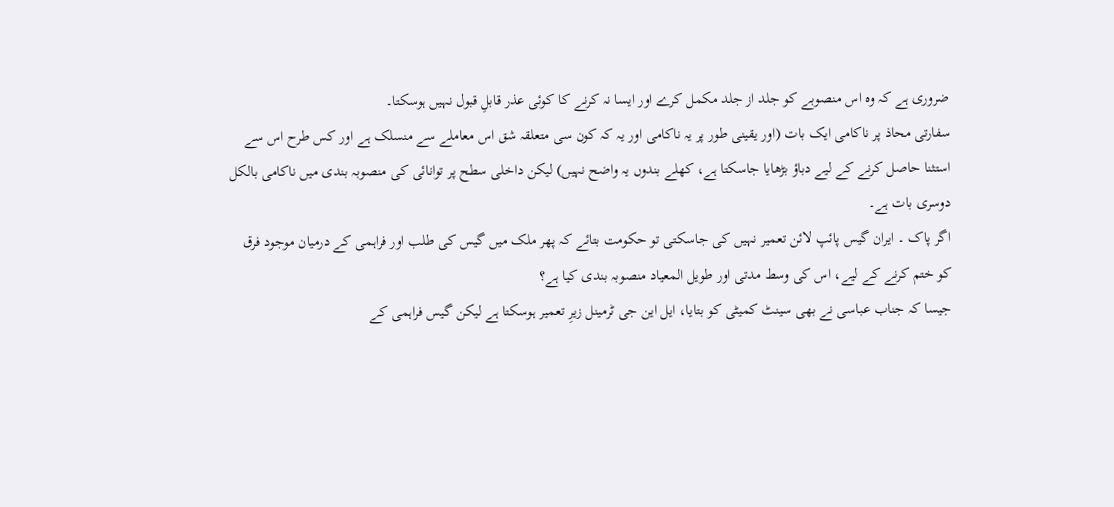ضروری ہے کہ وہ اس منصوبے کو جلد از جلد مکمل کرے اور ایسا نہ کرنے کا کوئی عذر قابلِ قبول نہیں ہوسکتا۔
سفارتی محاذ پر ناکامی ایک بات (اور یقینی طور پر یہ ناکامی اور یہ کہ کون سی متعلقہ شق اس معاملے سے منسلک ہے اور کس طرح اس سے استثنا حاصل کرنے کے لیے دباؤ بڑھایا جاسکتا ہے، کھلے بندوں یہ واضح نہیں) لیکن داخلی سطح پر توانائی کی منصوبہ بندی میں ناکامی بالکل دوسری بات ہے۔
اگر پاک ۔ ایران گیس پائپ لائن تعمیر نہیں کی جاسکتی تو حکومت بتائے کہ پھر ملک میں گیس کی طلب اور فراہمی کے درمیان موجود فرق کو ختم کرنے کے لیے، اس کی وسط مدتی اور طویل المعیاد منصوبہ بندی کیا ہے؟
جیسا کہ جناب عباسی نے بھی سینٹ کمیٹی کو بتایا، ایل این جی ٹرمینل زیرِ تعمیر ہوسکتا ہے لیکن گیس فراہمی کے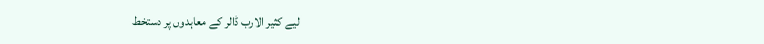لیے کثیر الارب ڈالر کے معاہدوں پر دستخط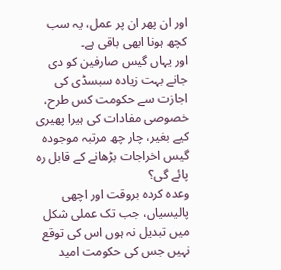اور ان پھر ان پر عمل، یہ سب کچھ ہونا ابھی باقی ہے۔
اور یہاں گیس صارفین کو دی جانے بہت زیادہ سبسڈی کی اجازت سے حکومت کس طرح، خصوصی مفادات کی ہیرا پھیری کیے بغیر، چار چھ مرتبہ موجودہ گیس اخراجات بڑھانے کے قابل رہ پائے گی؟
وعدہ کردہ بروقت اور اچھی پالیسیاں، جب تک عملی شکل میں تبدیل نہ ہوں اس کی توقع نہیں جس کی حکومت امید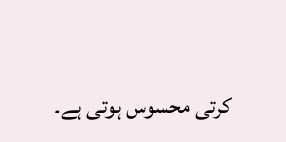کرتی محسوس ہوتی ہے۔